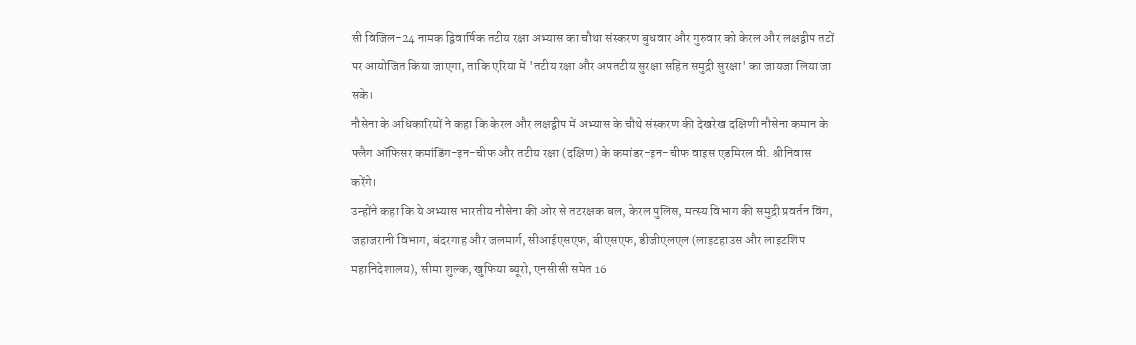सी विजिल-24 नामक द्विवार्षिक तटीय रक्षा अभ्यास का चौथा संस्करण बुधवार और गुरुवार को केरल और लक्षद्वीप तटों पर आयोजित किया जाएगा, ताकि एरिया में 'तटीय रक्षा और अपतटीय सुरक्षा सहित समुद्री सुरक्षा' का जायजा लिया जा सके।
नौसेना के अधिकारियों ने कहा कि केरल और लक्षद्वीप में अभ्यास के चौथे संस्करण की देखरेख दक्षिणी नौसेना कमान के फ्लैग ऑफिसर कमांडिंग-इन-चीफ और तटीय रक्षा (दक्षिण) के कमांडर-इन-चीफ वाइस एडमिरल वी. श्रीनिवास करेंगे।
उन्होंने कहा कि ये अभ्यास भारतीय नौसेना की ओर से तटरक्षक बल, केरल पुलिस, मत्स्य विभाग की समुद्री प्रवर्तन विंग, जहाजरानी विभाग, बंदरगाह और जलमार्ग, सीआईएसएफ, बीएसएफ, डीजीएलएल (लाइटहाउस और लाइटशिप महानिदेशालय), सीमा शुल्क, खुफिया ब्यूरो, एनसीसी समेत 16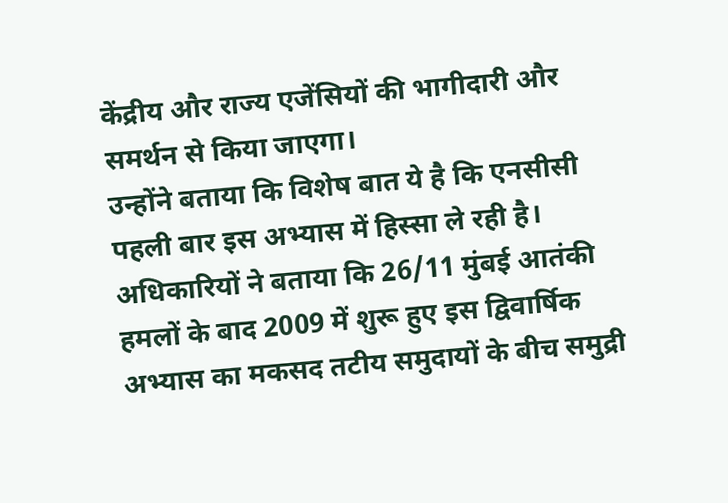केंद्रीय और राज्य एजेंसियों की भागीदारी और समर्थन से किया जाएगा।
उन्होंने बताया कि विशेष बात ये है कि एनसीसी पहली बार इस अभ्यास में हिस्सा ले रही है। अधिकारियों ने बताया कि 26/11 मुंबई आतंकी हमलों के बाद 2009 में शुरू हुए इस द्विवार्षिक अभ्यास का मकसद तटीय समुदायों के बीच समुद्री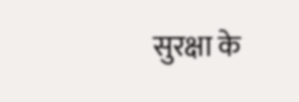सुरक्षा के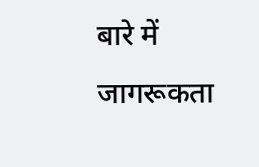बारे में जागरूकता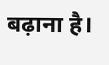बढ़ाना है।